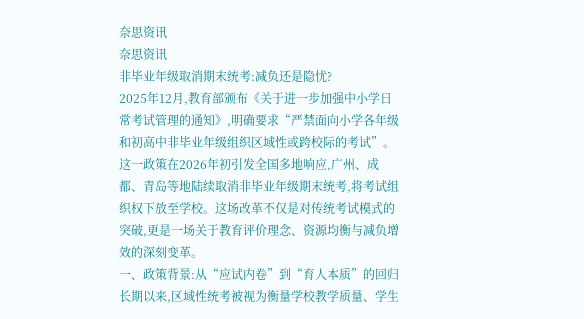奈思资讯
奈思资讯
非毕业年级取消期末统考:减负还是隐忧?
2025年12月,教育部颁布《关于进一步加强中小学日常考试管理的通知》,明确要求“严禁面向小学各年级和初高中非毕业年级组织区域性或跨校际的考试”。这一政策在2026年初引发全国多地响应,广州、成都、青岛等地陆续取消非毕业年级期末统考,将考试组织权下放至学校。这场改革不仅是对传统考试模式的突破,更是一场关于教育评价理念、资源均衡与减负增效的深刻变革。
一、政策背景:从“应试内卷”到“育人本质”的回归
长期以来,区域性统考被视为衡量学校教学质量、学生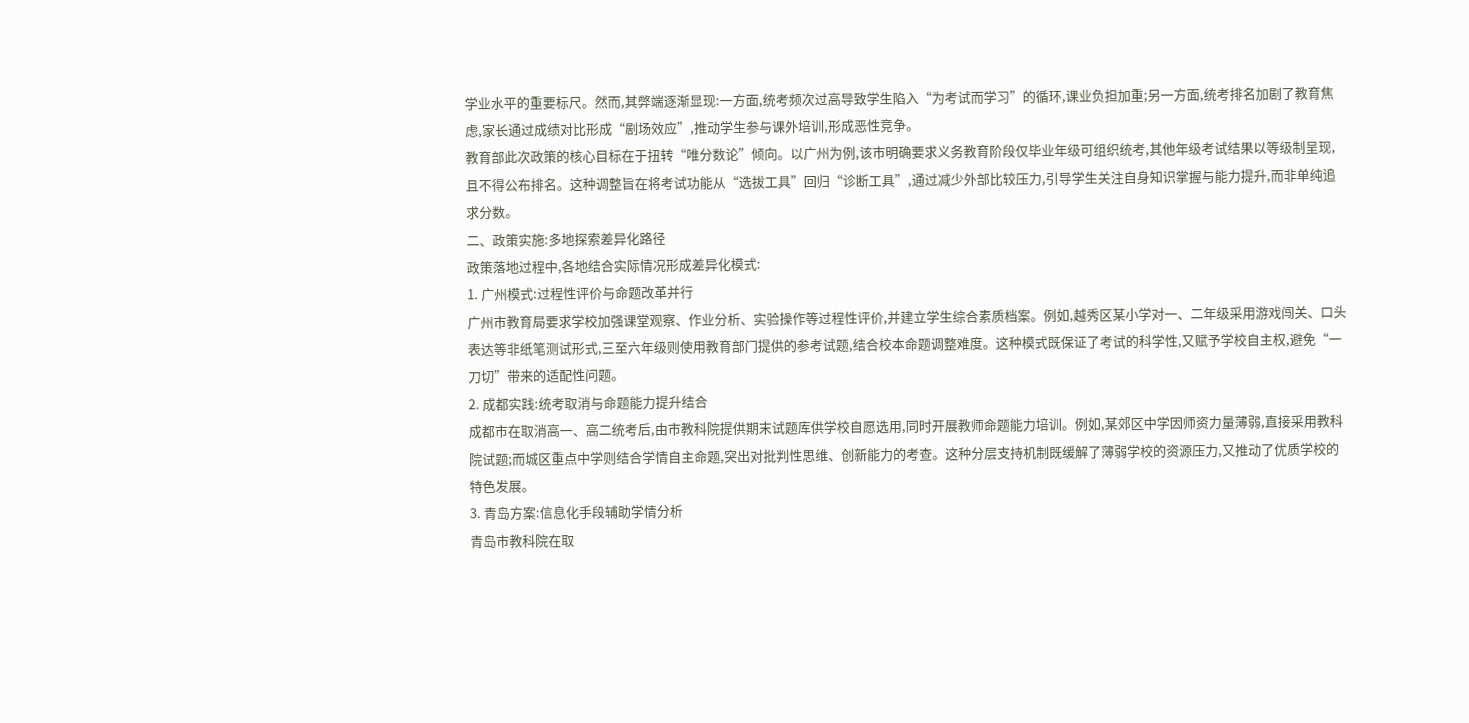学业水平的重要标尺。然而,其弊端逐渐显现:一方面,统考频次过高导致学生陷入“为考试而学习”的循环,课业负担加重;另一方面,统考排名加剧了教育焦虑,家长通过成绩对比形成“剧场效应”,推动学生参与课外培训,形成恶性竞争。
教育部此次政策的核心目标在于扭转“唯分数论”倾向。以广州为例,该市明确要求义务教育阶段仅毕业年级可组织统考,其他年级考试结果以等级制呈现,且不得公布排名。这种调整旨在将考试功能从“选拔工具”回归“诊断工具”,通过减少外部比较压力,引导学生关注自身知识掌握与能力提升,而非单纯追求分数。
二、政策实施:多地探索差异化路径
政策落地过程中,各地结合实际情况形成差异化模式:
1. 广州模式:过程性评价与命题改革并行
广州市教育局要求学校加强课堂观察、作业分析、实验操作等过程性评价,并建立学生综合素质档案。例如,越秀区某小学对一、二年级采用游戏闯关、口头表达等非纸笔测试形式,三至六年级则使用教育部门提供的参考试题,结合校本命题调整难度。这种模式既保证了考试的科学性,又赋予学校自主权,避免“一刀切”带来的适配性问题。
2. 成都实践:统考取消与命题能力提升结合
成都市在取消高一、高二统考后,由市教科院提供期末试题库供学校自愿选用,同时开展教师命题能力培训。例如,某郊区中学因师资力量薄弱,直接采用教科院试题;而城区重点中学则结合学情自主命题,突出对批判性思维、创新能力的考查。这种分层支持机制既缓解了薄弱学校的资源压力,又推动了优质学校的特色发展。
3. 青岛方案:信息化手段辅助学情分析
青岛市教科院在取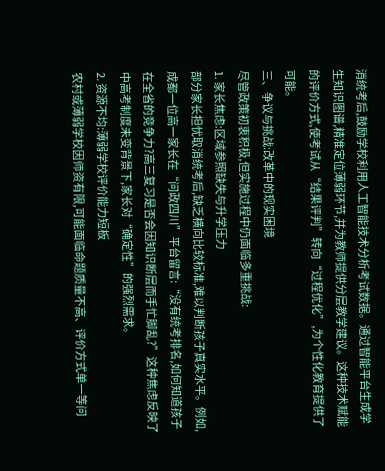消统考后,鼓励学校利用人工智能技术分析考试数据。通过智能平台生成学生知识图谱,精准定位薄弱环节,并为教师提供分层教学建议。这种技术赋能的评价方式,使考试从“结果评判”转向“过程优化”,为个性化教育提供了可能。
三、争议与挑战:改革中的现实困境
尽管政策初衷积极,但实施过程中仍面临多重挑战:
1. 家长焦虑:区域参照缺失与升学压力
部分家长担忧取消统考后,缺乏横向比较标准,难以判断孩子真实水平。例如,成都一位高一家长在“问政四川”平台留言:“没有统考排名,如何知道孩子在全省的竞争力?高三复习是否会因知识断层而手忙脚乱?”这种焦虑反映了中高考制度未变背景下,家长对“确定性”的强烈需求。
2. 资源不均:薄弱学校评价能力短板
农村或薄弱学校因师资有限,可能面临命题质量不高、评价方式单一等问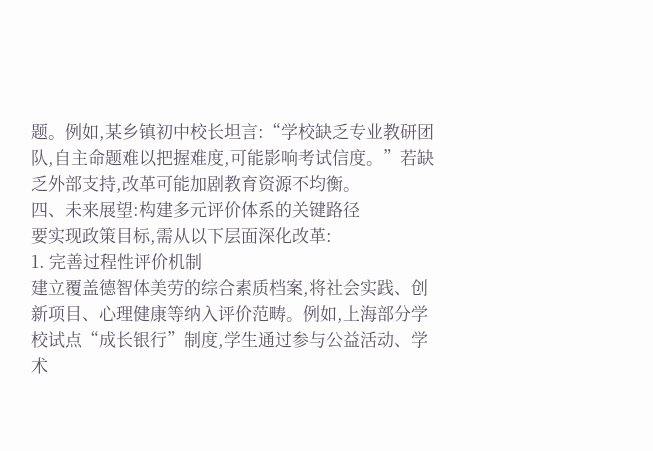题。例如,某乡镇初中校长坦言:“学校缺乏专业教研团队,自主命题难以把握难度,可能影响考试信度。”若缺乏外部支持,改革可能加剧教育资源不均衡。
四、未来展望:构建多元评价体系的关键路径
要实现政策目标,需从以下层面深化改革:
1. 完善过程性评价机制
建立覆盖德智体美劳的综合素质档案,将社会实践、创新项目、心理健康等纳入评价范畴。例如,上海部分学校试点“成长银行”制度,学生通过参与公益活动、学术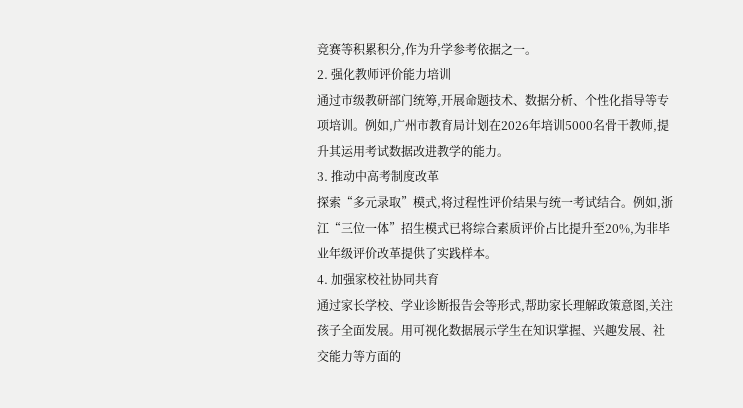竞赛等积累积分,作为升学参考依据之一。
2. 强化教师评价能力培训
通过市级教研部门统筹,开展命题技术、数据分析、个性化指导等专项培训。例如,广州市教育局计划在2026年培训5000名骨干教师,提升其运用考试数据改进教学的能力。
3. 推动中高考制度改革
探索“多元录取”模式,将过程性评价结果与统一考试结合。例如,浙江“三位一体”招生模式已将综合素质评价占比提升至20%,为非毕业年级评价改革提供了实践样本。
4. 加强家校社协同共育
通过家长学校、学业诊断报告会等形式,帮助家长理解政策意图,关注孩子全面发展。用可视化数据展示学生在知识掌握、兴趣发展、社交能力等方面的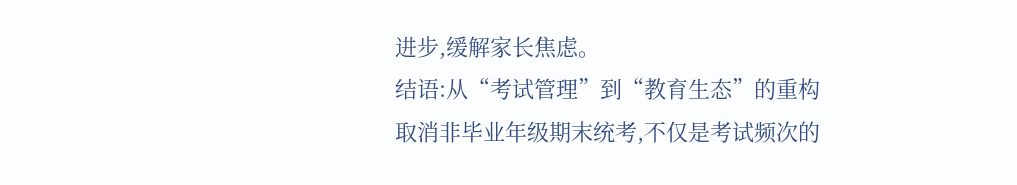进步,缓解家长焦虑。
结语:从“考试管理”到“教育生态”的重构
取消非毕业年级期末统考,不仅是考试频次的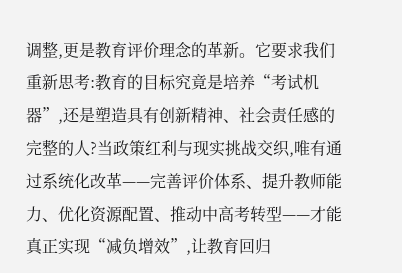调整,更是教育评价理念的革新。它要求我们重新思考:教育的目标究竟是培养“考试机器”,还是塑造具有创新精神、社会责任感的完整的人?当政策红利与现实挑战交织,唯有通过系统化改革——完善评价体系、提升教师能力、优化资源配置、推动中高考转型——才能真正实现“减负增效”,让教育回归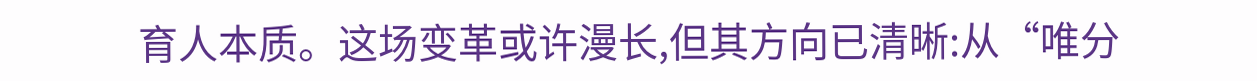育人本质。这场变革或许漫长,但其方向已清晰:从“唯分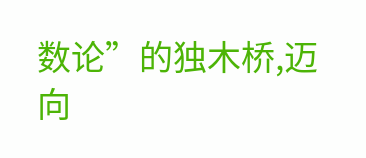数论”的独木桥,迈向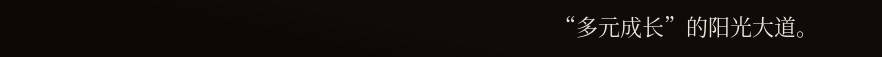“多元成长”的阳光大道。